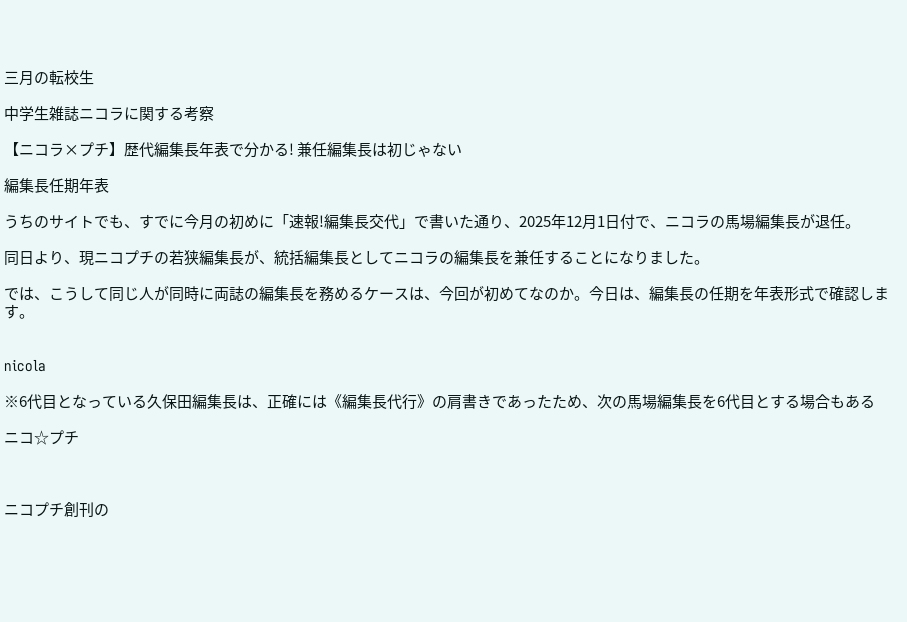三月の転校生

中学生雑誌ニコラに関する考察

【ニコラ×プチ】歴代編集長年表で分かる! 兼任編集長は初じゃない

編集長任期年表

うちのサイトでも、すでに今月の初めに「速報!編集長交代」で書いた通り、2025年12月1日付で、ニコラの馬場編集長が退任。

同日より、現ニコプチの若狭編集長が、統括編集長としてニコラの編集長を兼任することになりました。

では、こうして同じ人が同時に両誌の編集長を務めるケースは、今回が初めてなのか。今日は、編集長の任期を年表形式で確認します。


nicola

※6代目となっている久保田編集長は、正確には《編集長代行》の肩書きであったため、次の馬場編集長を6代目とする場合もある

ニコ☆プチ



ニコプチ創刊の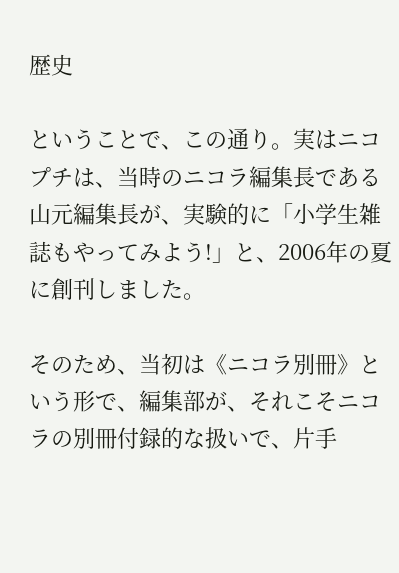歴史

ということで、この通り。実はニコプチは、当時のニコラ編集長である山元編集長が、実験的に「小学生雑誌もやってみよう!」と、2006年の夏に創刊しました。

そのため、当初は《ニコラ別冊》という形で、編集部が、それこそニコラの別冊付録的な扱いで、片手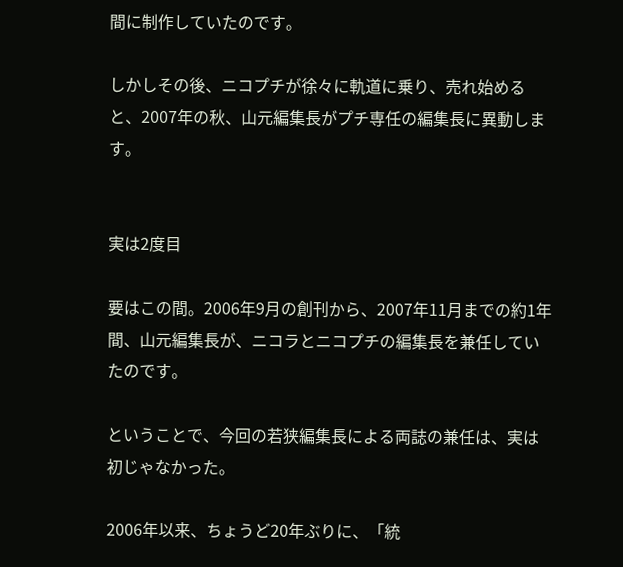間に制作していたのです。

しかしその後、ニコプチが徐々に軌道に乗り、売れ始めると、2007年の秋、山元編集長がプチ専任の編集長に異動します。


実は2度目

要はこの間。2006年9月の創刊から、2007年11月までの約1年間、山元編集長が、ニコラとニコプチの編集長を兼任していたのです。

ということで、今回の若狭編集長による両誌の兼任は、実は初じゃなかった。

2006年以来、ちょうど20年ぶりに、「統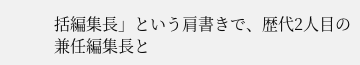括編集長」という肩書きで、歴代2人目の兼任編集長と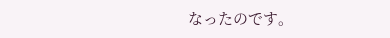なったのです。